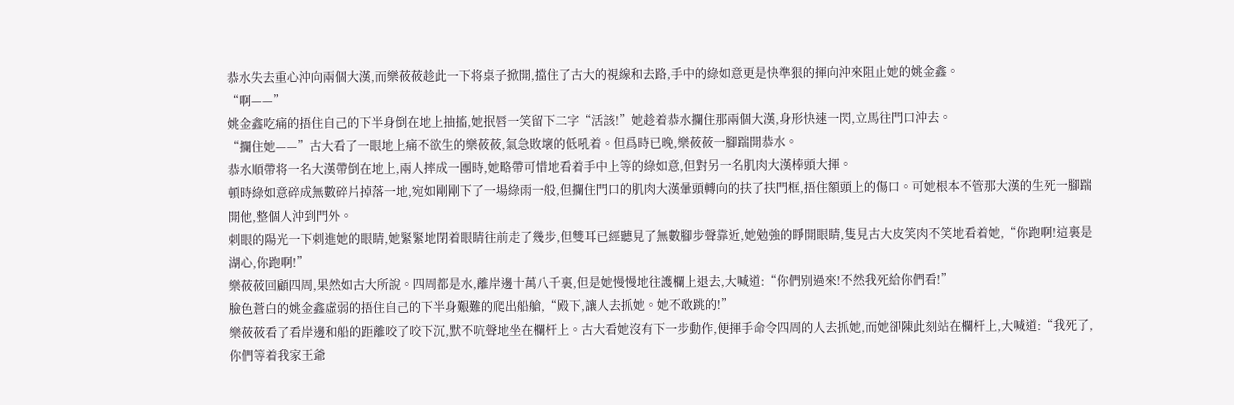恭水失去重心沖向兩個大漢,而樂莜莜趁此一下将桌子掀開,擋住了古大的視線和去路,手中的綠如意更是快準狠的揮向沖來阻止她的姚金鑫。
“啊——”
姚金鑫吃痛的捂住自己的下半身倒在地上抽搐,她抿唇一笑留下二字“活該!”她趁着恭水攔住那兩個大漢,身形快速一閃,立馬往門口沖去。
“攔住她——”古大看了一眼地上痛不欲生的樂莜莜,氣急敗壞的低吼着。但爲時已晚,樂莜莜一腳踹開恭水。
恭水順帶将一名大漢帶倒在地上,兩人摔成一團時,她略帶可惜地看着手中上等的綠如意,但對另一名肌肉大漢棒頭大揮。
頓時綠如意碎成無數碎片掉落一地,宛如剛剛下了一場綠雨一般,但攔住門口的肌肉大漢暈頭轉向的扶了扶門框,捂住額頭上的傷口。可她根本不管那大漢的生死一腳踹開他,整個人沖到門外。
刺眼的陽光一下刺進她的眼睛,她緊緊地閉着眼睛往前走了幾步,但雙耳已經聽見了無數腳步聲靠近,她勉強的睜開眼睛,隻見古大皮笑肉不笑地看着她,“你跑啊!這裏是湖心,你跑啊!”
樂莜莜回顧四周,果然如古大所說。四周都是水,離岸邊十萬八千裏,但是她慢慢地往護欄上退去,大喊道:“你們别過來!不然我死給你們看!”
臉色蒼白的姚金鑫虛弱的捂住自己的下半身艱難的爬出船艙,“殿下,讓人去抓她。她不敢跳的!”
樂莜莜看了看岸邊和船的距離咬了咬下沉,默不吭聲地坐在欄杆上。古大看她沒有下一步動作,便揮手命令四周的人去抓她,而她卻陳此刻站在欄杆上,大喊道:“我死了,你們等着我家王爺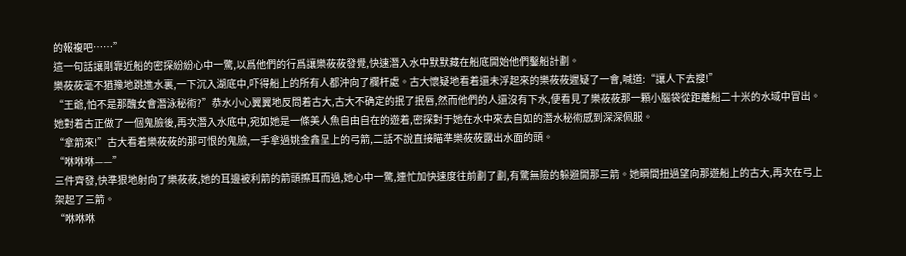的報複吧……”
這一句話讓剛靠近船的密探紛紛心中一驚,以爲他們的行爲讓樂莜莜發覺,快速潛入水中默默藏在船底開始他們鑿船計劃。
樂莜莜毫不猶豫地跳進水裏,一下沉入湖底中,吓得船上的所有人都沖向了欄杆處。古大懷疑地看着還未浮起來的樂莜莜遲疑了一會,喊道:“讓人下去搜!”
“王爺,怕不是那醜女會潛泳秘術?”恭水小心翼翼地反問着古大,古大不确定的抿了抿唇,然而他們的人還沒有下水,便看見了樂莜莜那一顆小腦袋從距離船二十米的水域中冒出。
她對着古正做了一個鬼臉後,再次潛入水底中,宛如她是一條美人魚自由自在的遊着,密探對于她在水中來去自如的潛水秘術感到深深佩服。
“拿箭來!”古大看着樂莜莜的那可恨的鬼臉,一手拿過姚金鑫呈上的弓箭,二話不說直接瞄準樂莜莜露出水面的頭。
“咻咻咻——”
三件齊發,快準狠地射向了樂莜莜,她的耳邊被利箭的箭頭擦耳而過,她心中一驚,連忙加快速度往前劃了劃,有驚無險的躲避開那三箭。她瞬間扭過望向那遊船上的古大,再次在弓上架起了三箭。
“咻咻咻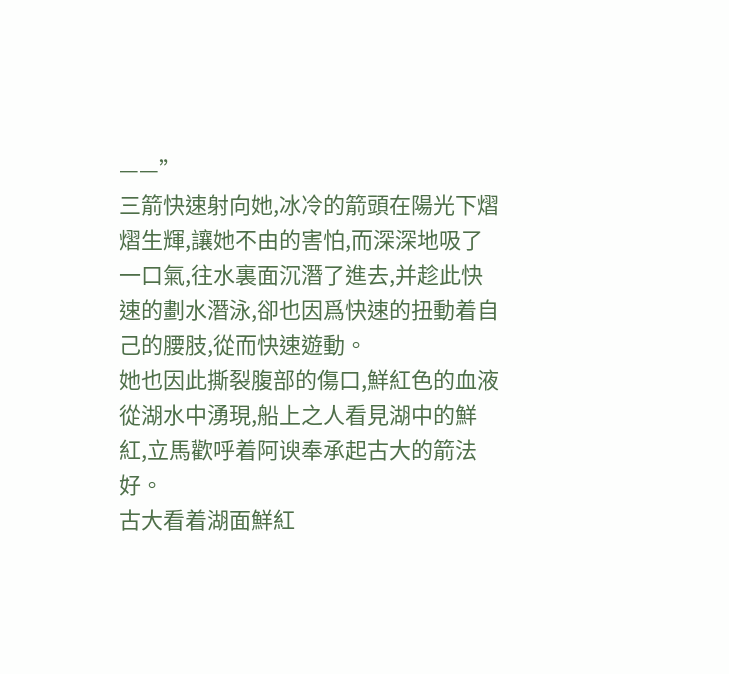——”
三箭快速射向她,冰冷的箭頭在陽光下熠熠生輝,讓她不由的害怕,而深深地吸了一口氣,往水裏面沉潛了進去,并趁此快速的劃水潛泳,卻也因爲快速的扭動着自己的腰肢,從而快速遊動。
她也因此撕裂腹部的傷口,鮮紅色的血液從湖水中湧現,船上之人看見湖中的鮮紅,立馬歡呼着阿谀奉承起古大的箭法好。
古大看着湖面鮮紅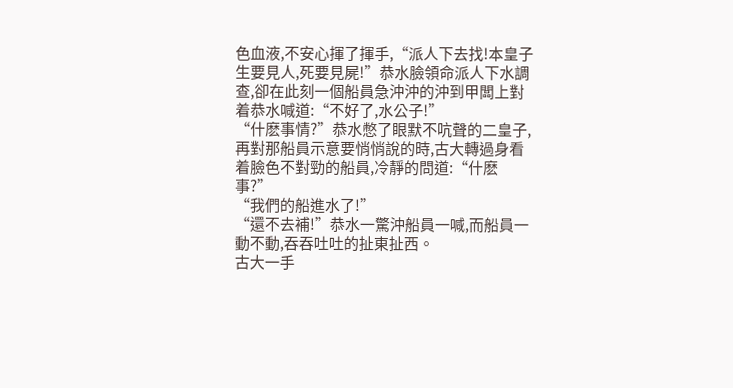色血液,不安心揮了揮手,“派人下去找!本皇子生要見人,死要見屍!”恭水臉領命派人下水調查,卻在此刻一個船員急沖沖的沖到甲闆上對着恭水喊道:“不好了,水公子!”
“什麽事情?”恭水憋了眼默不吭聲的二皇子,再對那船員示意要悄悄說的時,古大轉過身看着臉色不對勁的船員,冷靜的問道:“什麽事?”
“我們的船進水了!”
“還不去補!”恭水一驚沖船員一喊,而船員一動不動,吞吞吐吐的扯東扯西。
古大一手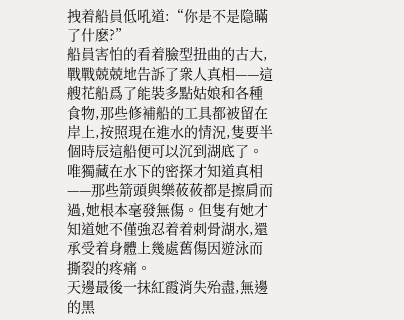拽着船員低吼道:“你是不是隐瞞了什麽?”
船員害怕的看着臉型扭曲的古大,戰戰兢兢地告訴了衆人真相——這艘花船爲了能裝多點姑娘和各種食物,那些修補船的工具都被留在岸上,按照現在進水的情況,隻要半個時辰這船便可以沉到湖底了。
唯獨藏在水下的密探才知道真相——那些箭頭與樂莜莜都是擦肩而過,她根本毫發無傷。但隻有她才知道她不僅強忍着着刺骨湖水,還承受着身體上幾處舊傷因遊泳而撕裂的疼痛。
天邊最後一抹紅霞消失殆盡,無邊的黑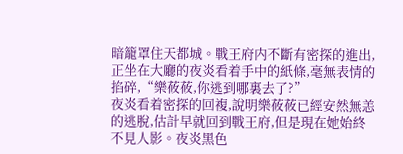暗籠罩住天都城。戰王府内不斷有密探的進出,正坐在大廳的夜炎看着手中的紙條,毫無表情的掐碎,“樂莜莜,你逃到哪裏去了?”
夜炎看着密探的回複,說明樂莜莜已經安然無恙的逃脫,估計早就回到戰王府,但是現在她始終不見人影。夜炎黑色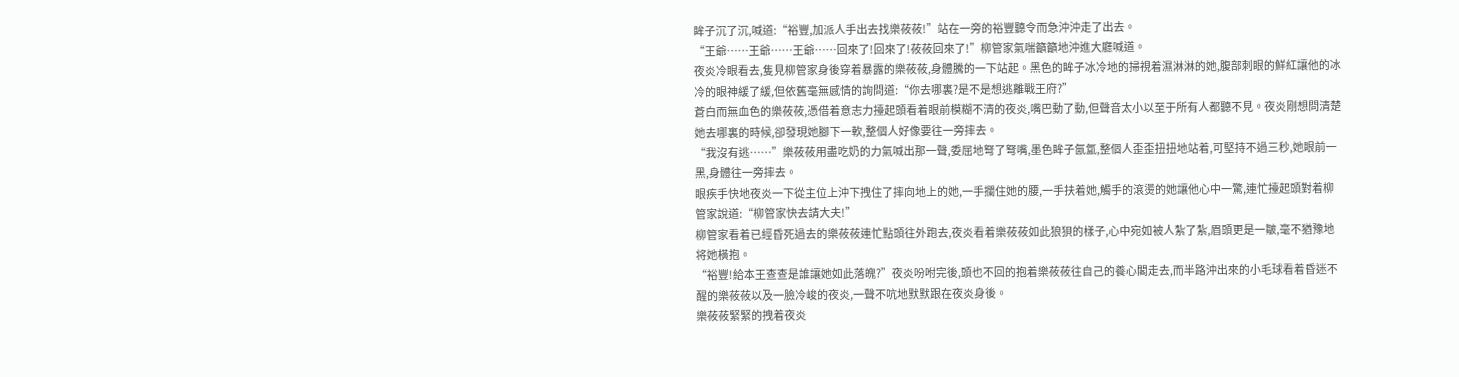眸子沉了沉,喊道:“裕豐,加派人手出去找樂莜莜!”站在一旁的裕豐聽令而急沖沖走了出去。
“王爺……王爺……王爺……回來了!回來了!莜莜回來了!”柳管家氣喘籲籲地沖進大廳喊道。
夜炎冷眼看去,隻見柳管家身後穿着暴露的樂莜莜,身體騰的一下站起。黑色的眸子冰冷地的掃視着濕淋淋的她,腹部刺眼的鮮紅讓他的冰冷的眼神緩了緩,但依舊毫無感情的詢問道:“你去哪裏?是不是想逃離戰王府?”
蒼白而無血色的樂莜莜,憑借着意志力擡起頭看着眼前模糊不清的夜炎,嘴巴動了動,但聲音太小以至于所有人都聽不見。夜炎剛想問清楚她去哪裏的時候,卻發現她腳下一軟,整個人好像要往一旁摔去。
“我沒有逃……”樂莜莜用盡吃奶的力氣喊出那一聲,委屈地弩了弩嘴,墨色眸子氤氲,整個人歪歪扭扭地站着,可堅持不過三秒,她眼前一黑,身體往一旁摔去。
眼疾手快地夜炎一下從主位上沖下拽住了摔向地上的她,一手攔住她的腰,一手扶着她,觸手的滾燙的她讓他心中一驚,連忙擡起頭對着柳管家說道:“柳管家快去請大夫!”
柳管家看着已經昏死過去的樂莜莜連忙點頭往外跑去,夜炎看着樂莜莜如此狼狽的樣子,心中宛如被人紮了紮,眉頭更是一皺,毫不猶豫地将她橫抱。
“裕豐!給本王查查是誰讓她如此落魄?”夜炎吩咐完後,頭也不回的抱着樂莜莜往自己的養心閣走去,而半路沖出來的小毛球看着昏迷不醒的樂莜莜以及一臉冷峻的夜炎,一聲不吭地默默跟在夜炎身後。
樂莜莜緊緊的拽着夜炎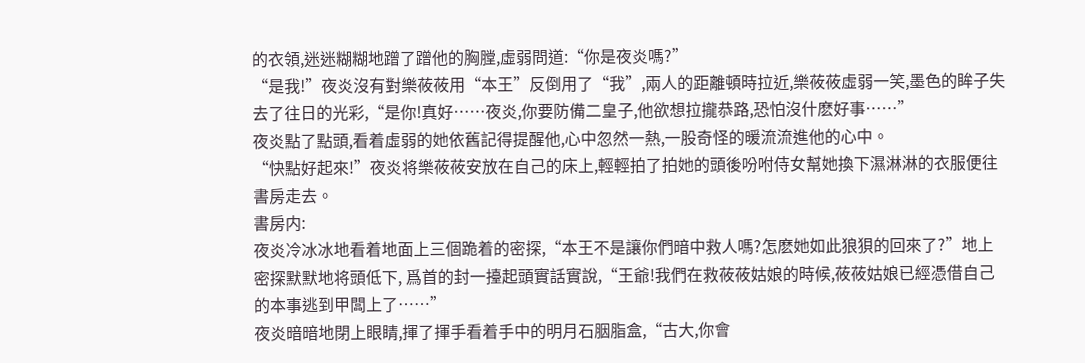的衣領,迷迷糊糊地蹭了蹭他的胸膛,虛弱問道:“你是夜炎嗎?”
“是我!”夜炎沒有對樂莜莜用“本王”反倒用了“我”,兩人的距離頓時拉近,樂莜莜虛弱一笑,墨色的眸子失去了往日的光彩,“是你!真好……夜炎,你要防備二皇子,他欲想拉攏恭路,恐怕沒什麽好事……”
夜炎點了點頭,看着虛弱的她依舊記得提醒他,心中忽然一熱,一股奇怪的暖流流進他的心中。
“快點好起來!”夜炎将樂莜莜安放在自己的床上,輕輕拍了拍她的頭後吩咐侍女幫她換下濕淋淋的衣服便往書房走去。
書房内:
夜炎冷冰冰地看着地面上三個跪着的密探,“本王不是讓你們暗中救人嗎?怎麽她如此狼狽的回來了?”地上密探默默地将頭低下, 爲首的封一擡起頭實話實說,“王爺!我們在救莜莜姑娘的時候,莜莜姑娘已經憑借自己的本事逃到甲闆上了……”
夜炎暗暗地閉上眼睛,揮了揮手看着手中的明月石胭脂盒,“古大,你會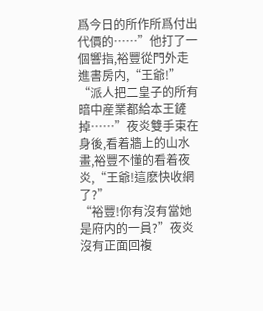爲今日的所作所爲付出代價的……”他打了一個響指,裕豐從門外走進書房内,“王爺!”
“派人把二皇子的所有暗中産業都給本王鏟掉……”夜炎雙手束在身後,看着牆上的山水畫,裕豐不懂的看着夜炎,“王爺!這麽快收網了?”
“裕豐!你有沒有當她是府内的一員?”夜炎沒有正面回複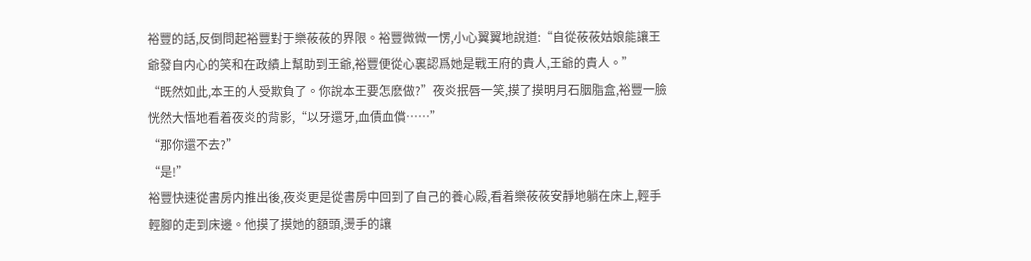裕豐的話,反倒問起裕豐對于樂莜莜的界限。裕豐微微一愣,小心翼翼地說道:“自從莜莜姑娘能讓王爺發自内心的笑和在政績上幫助到王爺,裕豐便從心裏認爲她是戰王府的貴人,王爺的貴人。”
“既然如此,本王的人受欺負了。你說本王要怎麽做?”夜炎抿唇一笑,摸了摸明月石胭脂盒,裕豐一臉恍然大悟地看着夜炎的背影,“以牙還牙,血債血償……”
“那你還不去?”
“是!”
裕豐快速從書房内推出後,夜炎更是從書房中回到了自己的養心殿,看着樂莜莜安靜地躺在床上,輕手輕腳的走到床邊。他摸了摸她的額頭,燙手的讓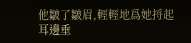他皺了皺眉,輕輕地爲她捋起耳邊垂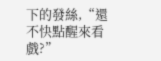下的發絲,“還不快點醒來看戲?”